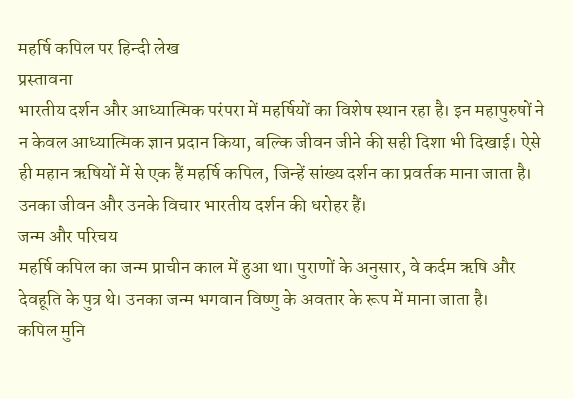महर्षि कपिल पर हिन्दी लेख
प्रस्तावना
भारतीय दर्शन और आध्यात्मिक परंपरा में महर्षियों का विशेष स्थान रहा है। इन महापुरुषों ने न केवल आध्यात्मिक ज्ञान प्रदान किया, बल्कि जीवन जीने की सही दिशा भी दिखाई। ऐसे ही महान ऋषियों में से एक हैं महर्षि कपिल, जिन्हें सांख्य दर्शन का प्रवर्तक माना जाता है। उनका जीवन और उनके विचार भारतीय दर्शन की धरोहर हैं।
जन्म और परिचय
महर्षि कपिल का जन्म प्राचीन काल में हुआ था। पुराणों के अनुसार, वे कर्दम ऋषि और देवहूति के पुत्र थे। उनका जन्म भगवान विष्णु के अवतार के रूप में माना जाता है।
कपिल मुनि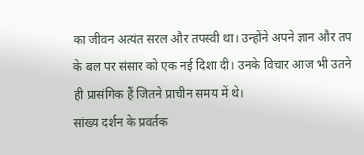का जीवन अत्यंत सरल और तपस्वी था। उन्होंने अपने ज्ञान और तप के बल पर संसार को एक नई दिशा दी। उनके विचार आज भी उतने ही प्रासंगिक हैं जितने प्राचीन समय में थे।
सांख्य दर्शन के प्रवर्तक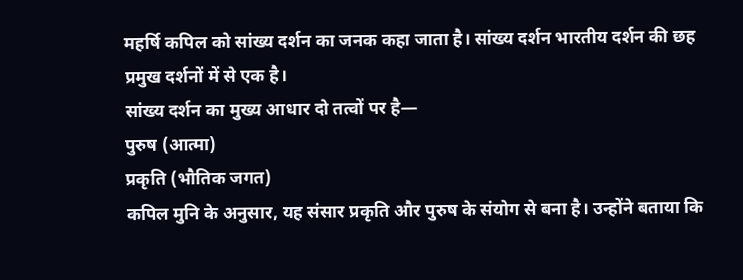महर्षि कपिल को सांख्य दर्शन का जनक कहा जाता है। सांख्य दर्शन भारतीय दर्शन की छह प्रमुख दर्शनों में से एक है।
सांख्य दर्शन का मुख्य आधार दो तत्वों पर है—
पुरुष (आत्मा)
प्रकृति (भौतिक जगत)
कपिल मुनि के अनुसार, यह संसार प्रकृति और पुरुष के संयोग से बना है। उन्होंने बताया कि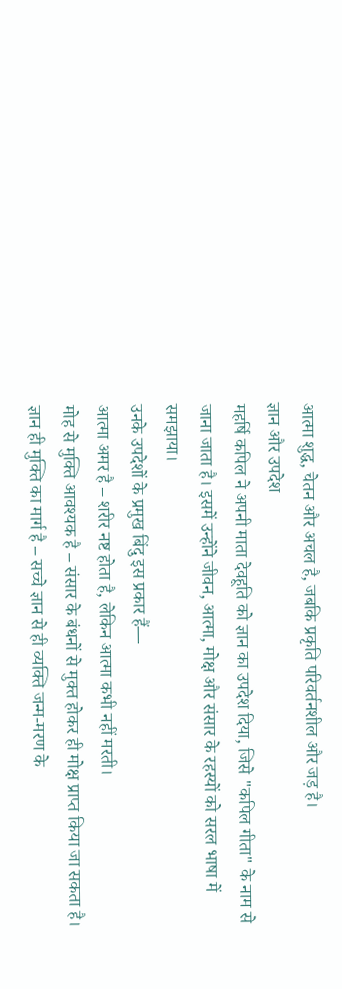आत्मा शुद्ध, चेतन और अचल है, जबकि प्रकृति परिवर्तनशील और जड़ है।
ज्ञान और उपदेश
महर्षि कपिल ने अपनी माता देवहूति को ज्ञान का उपदेश दिया, जिसे "कपिल गीता" के नाम से जाना जाता है। इसमें उन्होंने जीवन, आत्मा, मोक्ष और संसार के रहस्यों को सरल भाषा में समझाया।
उनके उपदेशों के प्रमुख बिंदु इस प्रकार हैं—
आत्मा अमर है – शरीर नष्ट होता है, लेकिन आत्मा कभी नहीं मरती।
मोह से मुक्ति आवश्यक है – संसार के बंधनों से मुक्त होकर ही मोक्ष प्राप्त किया जा सकता है।
ज्ञान ही मुक्ति का मार्ग है – सच्चे ज्ञान से ही व्यक्ति जन्म-मरण के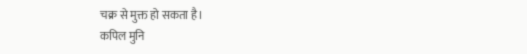चक्र से मुक्त हो सकता है।
कपिल मुनि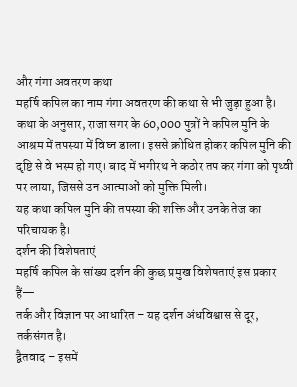और गंगा अवतरण कथा
महर्षि कपिल का नाम गंगा अवतरण की कथा से भी जुड़ा हुआ है।
कथा के अनुसार, राजा सगर के 60,000 पुत्रों ने कपिल मुनि के आश्रम में तपस्या में विघ्न डाला। इससे क्रोधित होकर कपिल मुनि की दृष्टि से वे भस्म हो गए। बाद में भगीरथ ने कठोर तप कर गंगा को पृथ्वी पर लाया, जिससे उन आत्माओं को मुक्ति मिली।
यह कथा कपिल मुनि की तपस्या की शक्ति और उनके तेज का परिचायक है।
दर्शन की विशेषताएं
महर्षि कपिल के सांख्य दर्शन की कुछ प्रमुख विशेषताएं इस प्रकार हैं—
तर्क और विज्ञान पर आधारित – यह दर्शन अंधविश्वास से दूर, तर्कसंगत है।
द्वैतवाद – इसमें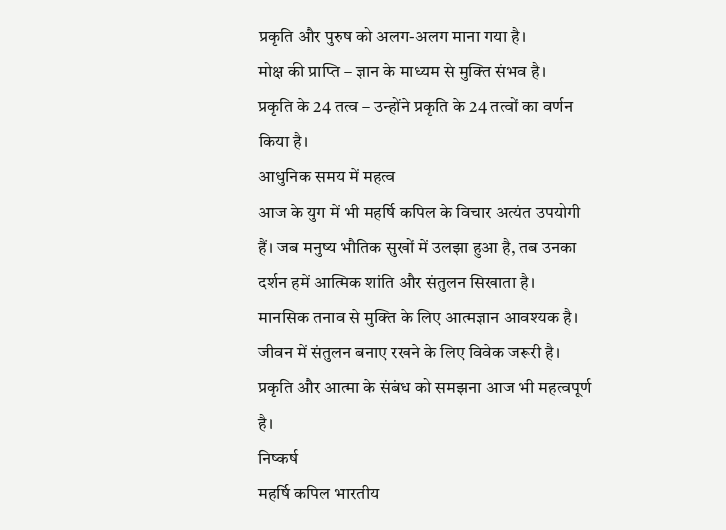प्रकृति और पुरुष को अलग-अलग माना गया है।
मोक्ष की प्राप्ति – ज्ञान के माध्यम से मुक्ति संभव है।
प्रकृति के 24 तत्व – उन्होंने प्रकृति के 24 तत्वों का वर्णन किया है।
आधुनिक समय में महत्व
आज के युग में भी महर्षि कपिल के विचार अत्यंत उपयोगी हैं। जब मनुष्य भौतिक सुखों में उलझा हुआ है, तब उनका दर्शन हमें आत्मिक शांति और संतुलन सिखाता है।
मानसिक तनाव से मुक्ति के लिए आत्मज्ञान आवश्यक है।
जीवन में संतुलन बनाए रखने के लिए विवेक जरूरी है।
प्रकृति और आत्मा के संबंध को समझना आज भी महत्वपूर्ण है।
निष्कर्ष
महर्षि कपिल भारतीय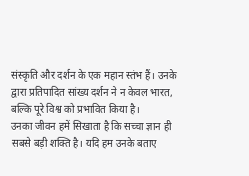संस्कृति और दर्शन के एक महान स्तंभ हैं। उनके द्वारा प्रतिपादित सांख्य दर्शन ने न केवल भारत, बल्कि पूरे विश्व को प्रभावित किया है।
उनका जीवन हमें सिखाता है कि सच्चा ज्ञान ही सबसे बड़ी शक्ति है। यदि हम उनके बताए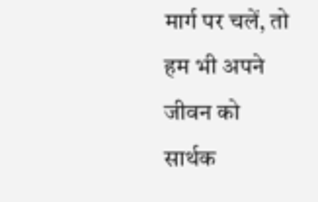मार्ग पर चलें, तो हम भी अपने जीवन को सार्थक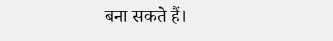बना सकते हैं।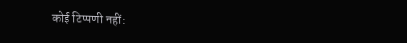कोई टिप्पणी नहीं: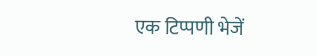एक टिप्पणी भेजें